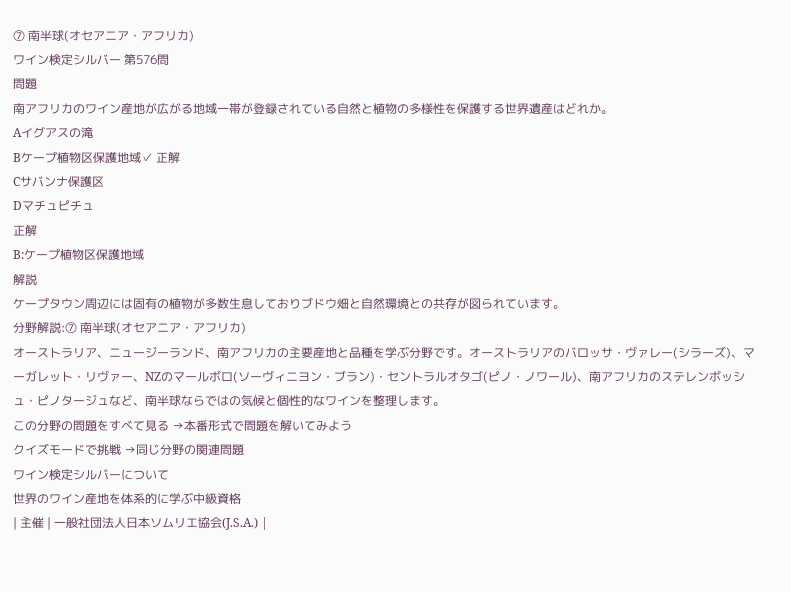⑦ 南半球(オセアニア・アフリカ)
ワイン検定シルバー 第576問
問題
南アフリカのワイン産地が広がる地域一帯が登録されている自然と植物の多様性を保護する世界遺産はどれか。
Aイグアスの滝
Bケープ植物区保護地域✓ 正解
Cサバンナ保護区
Dマチュピチュ
正解
B:ケープ植物区保護地域
解説
ケープタウン周辺には固有の植物が多数生息しておりブドウ畑と自然環境との共存が図られています。
分野解説:⑦ 南半球(オセアニア・アフリカ)
オーストラリア、ニュージーランド、南アフリカの主要産地と品種を学ぶ分野です。オーストラリアのバロッサ・ヴァレー(シラーズ)、マーガレット・リヴァー、NZのマールボロ(ソーヴィニヨン・ブラン)・セントラルオタゴ(ピノ・ノワール)、南アフリカのステレンボッシュ・ピノタージュなど、南半球ならではの気候と個性的なワインを整理します。
この分野の問題をすべて見る →本番形式で問題を解いてみよう
クイズモードで挑戦 →同じ分野の関連問題
ワイン検定シルバーについて
世界のワイン産地を体系的に学ぶ中級資格
| 主催 | 一般社団法人日本ソムリエ協会(J.S.A.) |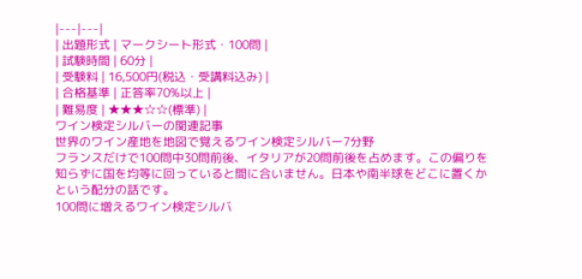|---|---|
| 出題形式 | マークシート形式・100問 |
| 試験時間 | 60分 |
| 受験料 | 16,500円(税込・受講料込み) |
| 合格基準 | 正答率70%以上 |
| 難易度 | ★★★☆☆(標準) |
ワイン検定シルバーの関連記事
世界のワイン産地を地図で覚えるワイン検定シルバー7分野
フランスだけで100問中30問前後、イタリアが20問前後を占めます。この偏りを知らずに国を均等に回っていると間に合いません。日本や南半球をどこに置くかという配分の話です。
100問に増えるワイン検定シルバ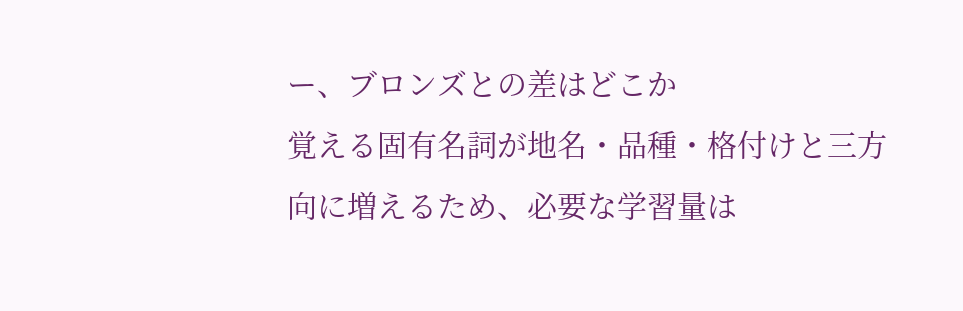ー、ブロンズとの差はどこか
覚える固有名詞が地名・品種・格付けと三方向に増えるため、必要な学習量は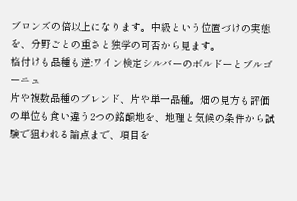ブロンズの倍以上になります。中級という位置づけの実態を、分野ごとの重さと独学の可否から見ます。
格付けも品種も逆:ワイン検定シルバーのボルドーとブルゴーニュ
片や複数品種のブレンド、片や単一品種。畑の見方も評価の単位も食い違う2つの銘醸地を、地理と気候の条件から試験で狙われる論点まで、項目を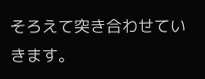そろえて突き合わせていきます。